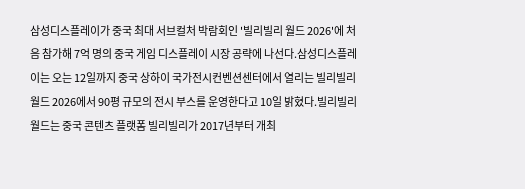삼성디스플레이가 중국 최대 서브컬처 박람회인 '빌리빌리 월드 2026'에 처음 참가해 7억 명의 중국 게임 디스플레이 시장 공략에 나선다.삼성디스플레이는 오는 12일까지 중국 상하이 국가전시컨벤션센터에서 열리는 빌리빌리 월드 2026에서 90평 규모의 전시 부스를 운영한다고 10일 밝혔다.빌리빌리 월드는 중국 콘텐츠 플랫폼 빌리빌리가 2017년부터 개최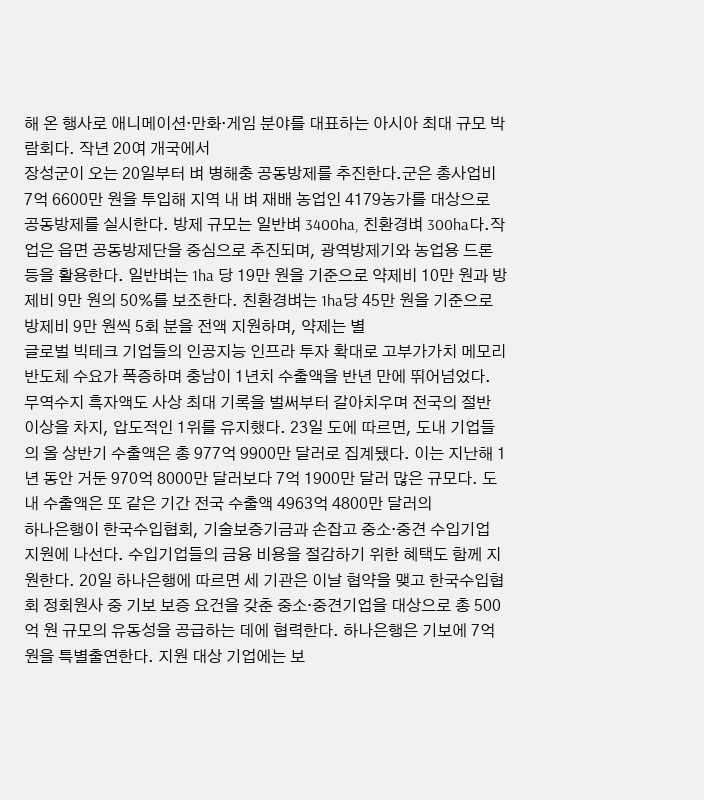해 온 행사로 애니메이션·만화·게임 분야를 대표하는 아시아 최대 규모 박람회다. 작년 20여 개국에서
장성군이 오는 20일부터 벼 병해충 공동방제를 추진한다.군은 총사업비 7억 6600만 원을 투입해 지역 내 벼 재배 농업인 4179농가를 대상으로 공동방제를 실시한다. 방제 규모는 일반벼 3400ha, 친환경벼 300ha다.작업은 읍면 공동방제단을 중심으로 추진되며, 광역방제기와 농업용 드론 등을 활용한다. 일반벼는 1ha 당 19만 원을 기준으로 약제비 10만 원과 방제비 9만 원의 50%를 보조한다. 친환경벼는 1ha당 45만 원을 기준으로 방제비 9만 원씩 5회 분을 전액 지원하며, 약제는 별
글로벌 빅테크 기업들의 인공지능 인프라 투자 확대로 고부가가치 메모리반도체 수요가 폭증하며 충남이 1년치 수출액을 반년 만에 뛰어넘었다. 무역수지 흑자액도 사상 최대 기록을 벌써부터 갈아치우며 전국의 절반 이상을 차지, 압도적인 1위를 유지했다. 23일 도에 따르면, 도내 기업들의 올 상반기 수출액은 총 977억 9900만 달러로 집계됐다. 이는 지난해 1년 동안 거둔 970억 8000만 달러보다 7억 1900만 달러 많은 규모다. 도내 수출액은 또 같은 기간 전국 수출액 4963억 4800만 달러의
하나은행이 한국수입협회, 기술보증기금과 손잡고 중소·중견 수입기업 지원에 나선다. 수입기업들의 금융 비용을 절감하기 위한 혜택도 함께 지원한다. 20일 하나은행에 따르면 세 기관은 이날 협약을 맺고 한국수입협회 정회원사 중 기보 보증 요건을 갖춘 중소·중견기업을 대상으로 총 500억 원 규모의 유동성을 공급하는 데에 협력한다. 하나은행은 기보에 7억 원을 특별출연한다. 지원 대상 기업에는 보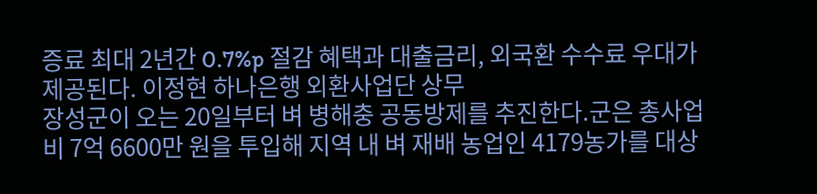증료 최대 2년간 0.7%p 절감 혜택과 대출금리, 외국환 수수료 우대가 제공된다. 이정현 하나은행 외환사업단 상무
장성군이 오는 20일부터 벼 병해충 공동방제를 추진한다.군은 총사업비 7억 6600만 원을 투입해 지역 내 벼 재배 농업인 4179농가를 대상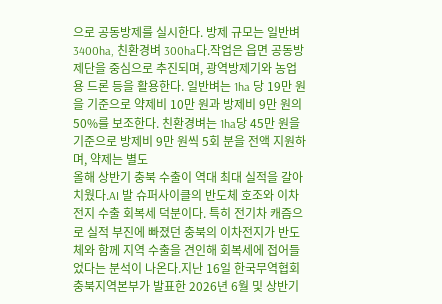으로 공동방제를 실시한다. 방제 규모는 일반벼 3400ha, 친환경벼 300ha다.작업은 읍면 공동방제단을 중심으로 추진되며, 광역방제기와 농업용 드론 등을 활용한다. 일반벼는 1ha 당 19만 원을 기준으로 약제비 10만 원과 방제비 9만 원의 50%를 보조한다. 친환경벼는 1ha당 45만 원을 기준으로 방제비 9만 원씩 5회 분을 전액 지원하며, 약제는 별도
올해 상반기 충북 수출이 역대 최대 실적을 갈아치웠다.AI 발 슈퍼사이클의 반도체 호조와 이차전지 수출 회복세 덕분이다. 특히 전기차 캐즘으로 실적 부진에 빠졌던 충북의 이차전지가 반도체와 함께 지역 수출을 견인해 회복세에 접어들었다는 분석이 나온다.지난 16일 한국무역협회 충북지역본부가 발표한 2026년 6월 및 상반기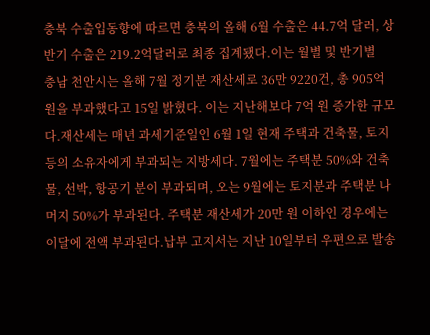충북 수출입동향에 따르면 충북의 올해 6월 수출은 44.7억 달러, 상반기 수출은 219.2억달러로 최종 집계됐다.이는 월별 및 반기별
충남 천안시는 올해 7월 정기분 재산세로 36만 9220건, 총 905억 원을 부과했다고 15일 밝혔다. 이는 지난해보다 7억 원 증가한 규모다.재산세는 매년 과세기준일인 6월 1일 현재 주택과 건축물, 토지 등의 소유자에게 부과되는 지방세다. 7월에는 주택분 50%와 건축물, 선박, 항공기 분이 부과되며, 오는 9월에는 토지분과 주택분 나머지 50%가 부과된다. 주택분 재산세가 20만 원 이하인 경우에는 이달에 전액 부과된다.납부 고지서는 지난 10일부터 우편으로 발송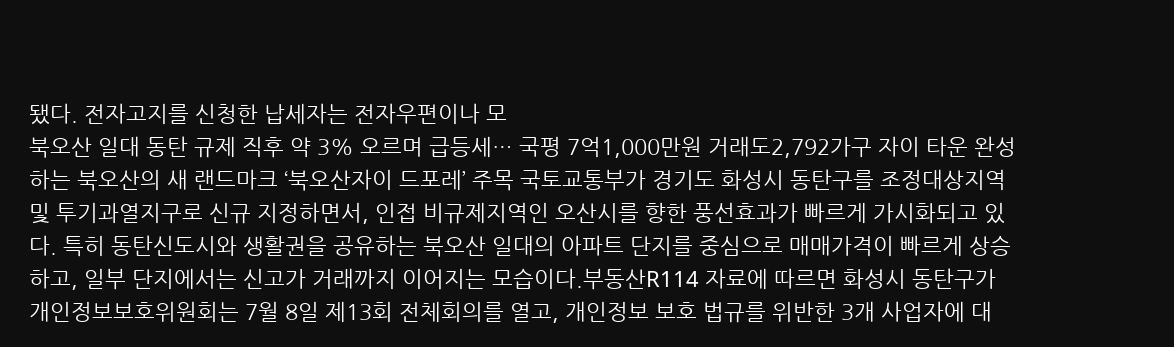됐다. 전자고지를 신청한 납세자는 전자우편이나 모
북오산 일대 동탄 규제 직후 약 3% 오르며 급등세… 국평 7억1,000만원 거래도2,792가구 자이 타운 완성하는 북오산의 새 랜드마크 ‘북오산자이 드포레’ 주목 국토교통부가 경기도 화성시 동탄구를 조정대상지역 및 투기과열지구로 신규 지정하면서, 인접 비규제지역인 오산시를 향한 풍선효과가 빠르게 가시화되고 있다. 특히 동탄신도시와 생활권을 공유하는 북오산 일대의 아파트 단지를 중심으로 매매가격이 빠르게 상승하고, 일부 단지에서는 신고가 거래까지 이어지는 모습이다.부동산R114 자료에 따르면 화성시 동탄구가
개인정보보호위원회는 7월 8일 제13회 전체회의를 열고, 개인정보 보호 법규를 위반한 3개 사업자에 대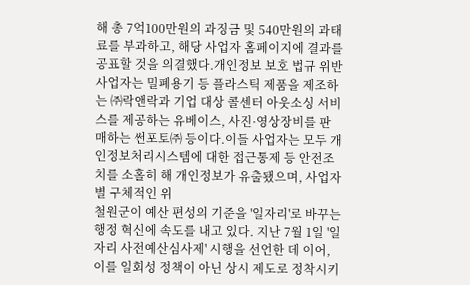해 총 7억100만원의 과징금 및 540만원의 과태료를 부과하고, 해당 사업자 홈페이지에 결과를 공표할 것을 의결했다.개인정보 보호 법규 위반 사업자는 밀폐용기 등 플라스틱 제품을 제조하는 ㈜락앤락과 기업 대상 콜센터 아웃소싱 서비스를 제공하는 유베이스, 사진·영상장비를 판매하는 썬포토㈜ 등이다.이들 사업자는 모두 개인정보처리시스템에 대한 접근통제 등 안전조치를 소홀히 해 개인정보가 유출됐으며, 사업자별 구체적인 위
철원군이 예산 편성의 기준을 '일자리'로 바꾸는 행정 혁신에 속도를 내고 있다. 지난 7월 1일 '일자리 사전예산심사제' 시행을 선언한 데 이어, 이를 일회성 정책이 아닌 상시 제도로 정착시키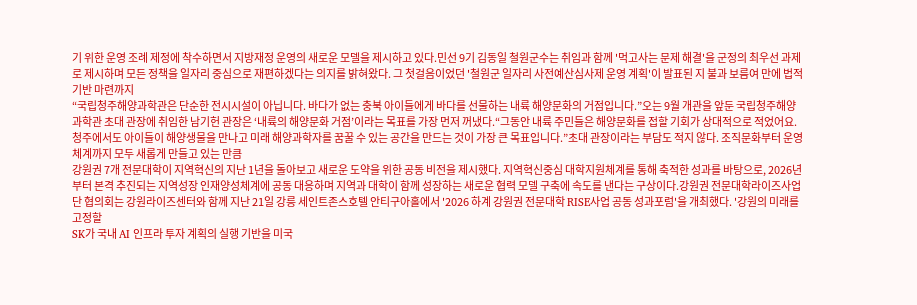기 위한 운영 조례 제정에 착수하면서 지방재정 운영의 새로운 모델을 제시하고 있다.민선 9기 김동일 철원군수는 취임과 함께 '먹고사는 문제 해결'을 군정의 최우선 과제로 제시하며 모든 정책을 일자리 중심으로 재편하겠다는 의지를 밝혀왔다. 그 첫걸음이었던 '철원군 일자리 사전예산심사제 운영 계획'이 발표된 지 불과 보름여 만에 법적 기반 마련까지
“국립청주해양과학관은 단순한 전시시설이 아닙니다. 바다가 없는 충북 아이들에게 바다를 선물하는 내륙 해양문화의 거점입니다.”오는 9월 개관을 앞둔 국립청주해양과학관 초대 관장에 취임한 남기헌 관장은 ‘내륙의 해양문화 거점’이라는 목표를 가장 먼저 꺼냈다.“그동안 내륙 주민들은 해양문화를 접할 기회가 상대적으로 적었어요. 청주에서도 아이들이 해양생물을 만나고 미래 해양과학자를 꿈꿀 수 있는 공간을 만드는 것이 가장 큰 목표입니다.”초대 관장이라는 부담도 적지 않다. 조직문화부터 운영체계까지 모두 새롭게 만들고 있는 만큼
강원권 7개 전문대학이 지역혁신의 지난 1년을 돌아보고 새로운 도약을 위한 공동 비전을 제시했다. 지역혁신중심 대학지원체계를 통해 축적한 성과를 바탕으로, 2026년부터 본격 추진되는 지역성장 인재양성체계에 공동 대응하며 지역과 대학이 함께 성장하는 새로운 협력 모델 구축에 속도를 낸다는 구상이다.강원권 전문대학라이즈사업단 협의회는 강원라이즈센터와 함께 지난 21일 강릉 세인트존스호텔 안티구아홀에서 '2026 하계 강원권 전문대학 RISE사업 공동 성과포럼'을 개최했다. '강원의 미래를 고정할
SK가 국내 AI 인프라 투자 계획의 실행 기반을 미국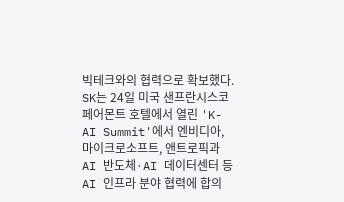빅테크와의 협력으로 확보했다. SK는 24일 미국 샌프란시스코 페어몬트 호텔에서 열린 'K-AI Summit'에서 엔비디아, 마이크로소프트, 앤트로픽과 AI 반도체·AI 데이터센터 등 AI 인프라 분야 협력에 합의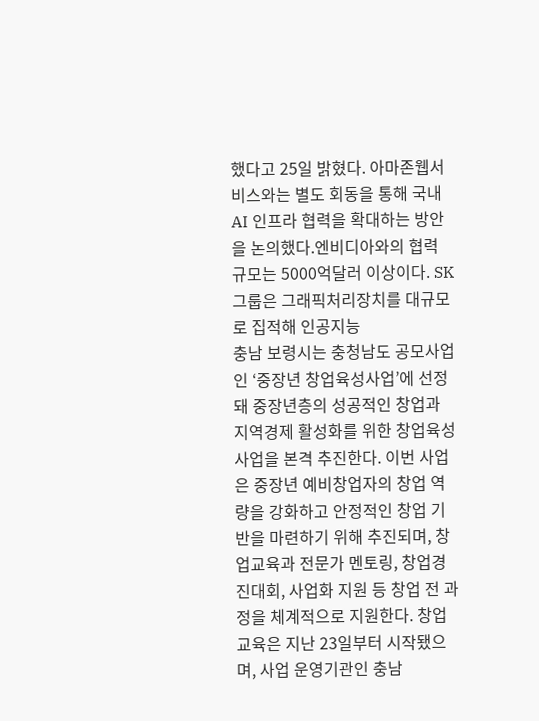했다고 25일 밝혔다. 아마존웹서비스와는 별도 회동을 통해 국내 AI 인프라 협력을 확대하는 방안을 논의했다.엔비디아와의 협력 규모는 5000억달러 이상이다. SK그룹은 그래픽처리장치를 대규모로 집적해 인공지능
충남 보령시는 충청남도 공모사업인 ‘중장년 창업육성사업’에 선정돼 중장년층의 성공적인 창업과 지역경제 활성화를 위한 창업육성사업을 본격 추진한다. 이번 사업은 중장년 예비창업자의 창업 역량을 강화하고 안정적인 창업 기반을 마련하기 위해 추진되며, 창업교육과 전문가 멘토링, 창업경진대회, 사업화 지원 등 창업 전 과정을 체계적으로 지원한다. 창업교육은 지난 23일부터 시작됐으며, 사업 운영기관인 충남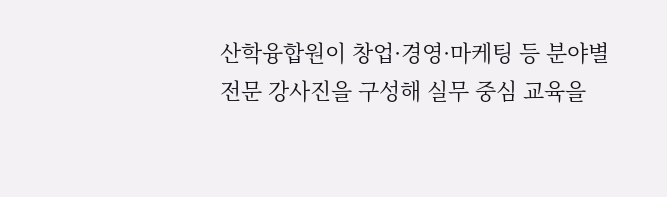산학융합원이 창업·경영·마케팅 등 분야별 전문 강사진을 구성해 실무 중심 교육을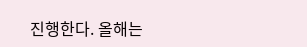진행한다. 올해는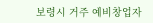보령시 거주 예비창업자